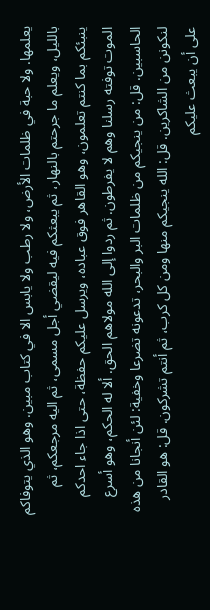يعلمها. ولا حبة في ظلمات الأرض، ولا رطب ولا يابس الا في كتاب مبين. وهو الذي يتوفاكم بالليل، ويعلم ما جرحتم بالنهار، ثم يبعثكم فيه ليقضي أجل مسمى، ثم اليه مرجعكم، ثم ينبئكم بما كنتم تعلمون، وهو القاهر فوق عباده، ويرسل عليكم حفظة، حتى اذا جاء احدكم الموت توفته رسلنا وهم لا يفرطون. ثم ردوا إلى الله مولاهم الحق. ألا له الحكم، وهو أسرع الحاسبين. قل: من ينجيكم من ظلمات البر والبحر، تدعونه تضرعا وخفية: لئن أنجانا من هذه لنكونن من الشاكرين. قل: الله ينجيكم منها ومن كل كرب، ثم أنتم تشركون. قل: هو القادر على أن يبعث عليكم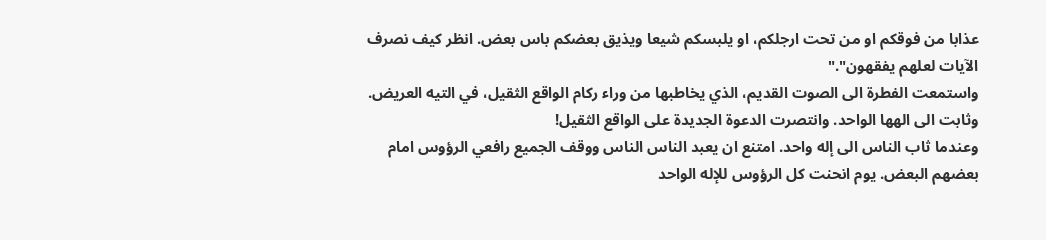عذابا من فوقكم او من تحت ارجلكم، او يلبسكم شيعا ويذيق بعضكم باس بعض. انظر كيف نصرف الآيات لعلهم يفقهون"."
واستمعت الفطرة الى الصوت القديم، الذي يخاطبها من وراء ركام الواقع الثقيل، في التيه العريض. وثابت الى الهها الواحد. وانتصرت الدعوة الجديدة على الواقع الثقيل!
وعندما ثاب الناس الى إله واحد. امتنع ان يعبد الناس الناس ووقف الجميع رافعي الرؤوس امام بعضهم البعض. يوم انحنت كل الرؤوس للإله الواحد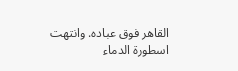القاهر فوق عباده. وانتهت اسطورة الدماء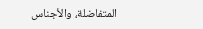المتفاضلة، والأجناس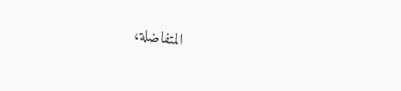المتفاضلة،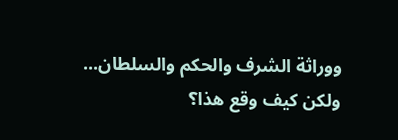ووراثة الشرف والحكم والسلطان...
ولكن كيف وقع هذا؟